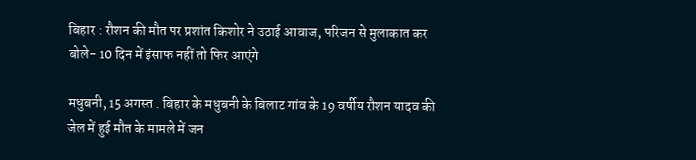बिहार : रौशन की मौत पर प्रशांत किशोर ने उठाई आवाज, परिजन से मुलाकात कर बोले- 10 दिन में इंसाफ नहीं तो फिर आएंगे

मधुबनी, 15 अगस्त . बिहार के मधुबनी के बिलाट गांव के 19 वर्षीय रौशन यादव की जेल में हुई मौत के मामले में जन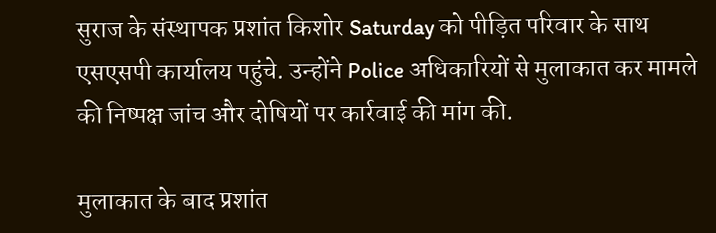सुराज के संस्थापक प्रशांत किशोर Saturday को पीड़ित परिवार के साथ एसएसपी कार्यालय पहुंचे. उन्होंने Police अधिकारियों से मुलाकात कर मामले की निष्पक्ष जांच और दोषियों पर कार्रवाई की मांग की.

मुलाकात के बाद प्रशांत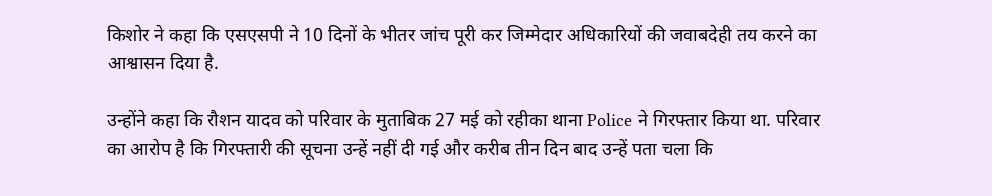किशोर ने कहा कि एसएसपी ने 10 दिनों के भीतर जांच पूरी कर जिम्मेदार अधिकारियों की जवाबदेही तय करने का आश्वासन दिया है.

उन्‍होंने कहा कि रौशन यादव को परिवार के मुताबिक 27 मई को रहीका थाना Police ने गिरफ्तार किया था. परिवार का आरोप है कि गिरफ्तारी की सूचना उन्हें नहीं दी गई और करीब तीन दिन बाद उन्हें पता चला कि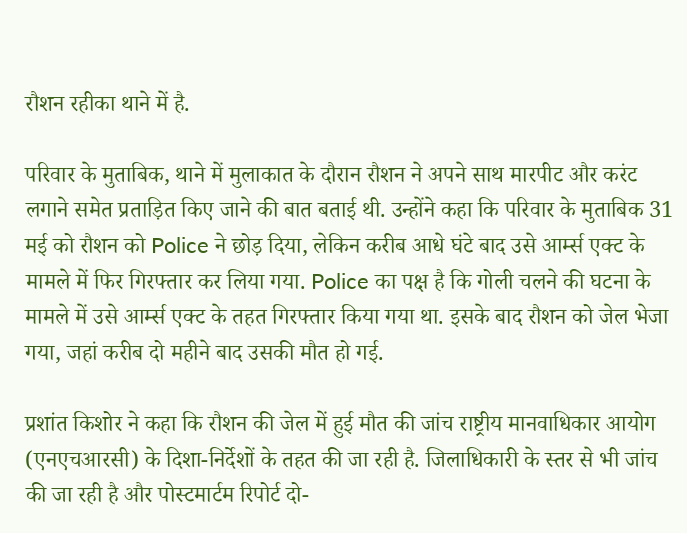रौशन रहीका थाने में है.

परिवार के मुताबिक, थाने में मुलाकात के दौरान रौशन ने अपने साथ मारपीट और करंट लगाने समेत प्रताड़ित किए जाने की बात बताई थी. उन्होंने कहा कि परिवार के मुताबिक 31 मई को रौशन को Police ने छोड़ दिया, लेकिन करीब आधे घंटे बाद उसे आर्म्स एक्ट के मामले में फिर गिरफ्तार कर लिया गया. Police का पक्ष है कि गोली चलने की घटना के मामले में उसे आर्म्स एक्ट के तहत गिरफ्तार किया गया था. इसके बाद रौशन को जेल भेजा गया, जहां करीब दो महीने बाद उसकी मौत हो गई.

प्रशांत किशोर ने कहा कि रौशन की जेल में हुई मौत की जांच राष्ट्रीय मानवाधिकार आयोग (एनएचआरसी) के दिशा-निर्देशों के तहत की जा रही है. जिलाधिकारी के स्तर से भी जांच की जा रही है और पोस्टमार्टम रिपोर्ट दो-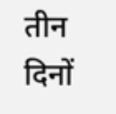तीन दिनों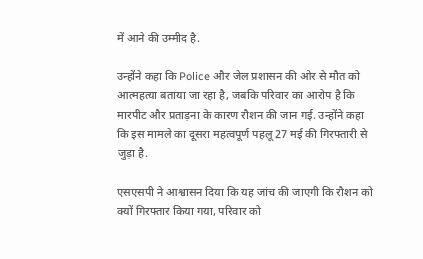में आने की उम्मीद है.

उन्होंने कहा कि Police और जेल प्रशासन की ओर से मौत को आत्महत्या बताया जा रहा है, जबकि परिवार का आरोप है कि मारपीट और प्रताड़ना के कारण रौशन की जान गई. उन्होंने कहा कि इस मामले का दूसरा महत्वपूर्ण पहलू 27 मई की गिरफ्तारी से जुड़ा है.

एसएसपी ने आश्वासन दिया कि यह जांच की जाएगी कि रौशन को क्यों गिरफ्तार किया गया, परिवार को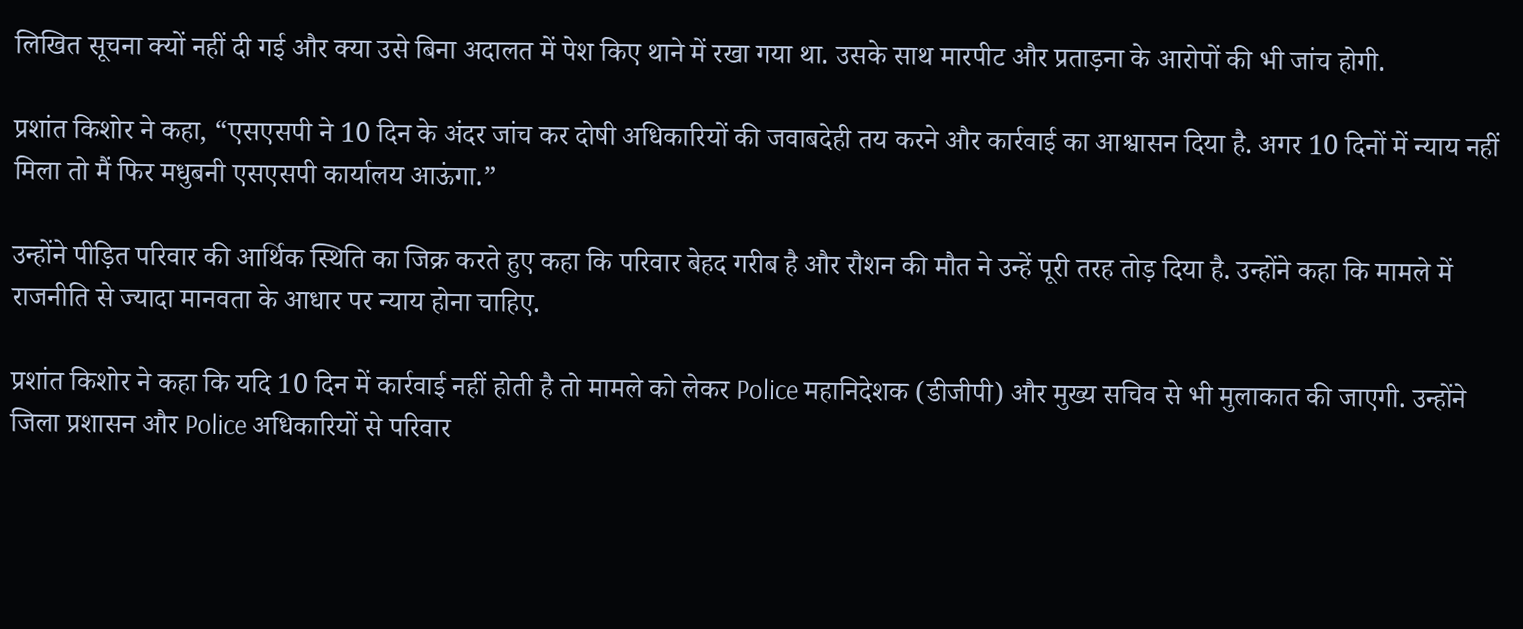लिखित सूचना क्यों नहीं दी गई और क्या उसे बिना अदालत में पेश किए थाने में रखा गया था. उसके साथ मारपीट और प्रताड़ना के आरोपों की भी जांच होगी.

प्रशांत किशोर ने कहा, “एसएसपी ने 10 दिन के अंदर जांच कर दोषी अधिकारियों की जवाबदेही तय करने और कार्रवाई का आश्वासन दिया है. अगर 10 दिनों में न्याय नहीं मिला तो मैं फिर मधुबनी एसएसपी कार्यालय आऊंगा.”

उन्होंने पीड़ित परिवार की आर्थिक स्थिति का जिक्र करते हुए कहा कि परिवार बेहद गरीब है और रौशन की मौत ने उन्हें पूरी तरह तोड़ दिया है. उन्होंने कहा कि मामले में राजनीति से ज्यादा मानवता के आधार पर न्याय होना चाहिए.

प्रशांत किशोर ने कहा कि यदि 10 दिन में कार्रवाई नहीं होती है तो मामले को लेकर Police महानिदेशक (डीजीपी) और मुख्य सचिव से भी मुलाकात की जाएगी. उन्होंने जिला प्रशासन और Police अधिकारियों से परिवार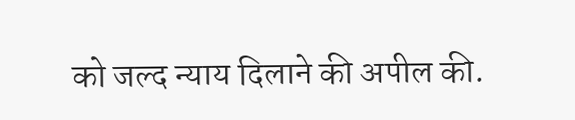को जल्द न्याय दिलाने की अपील की.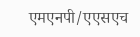एमएनपी/एएसएच